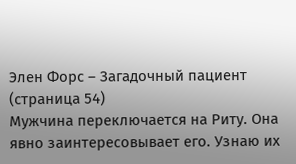Элен Форс – Загадочный пациент (страница 54)
Мужчина переключается на Риту. Она явно заинтересовывает его. Узнаю их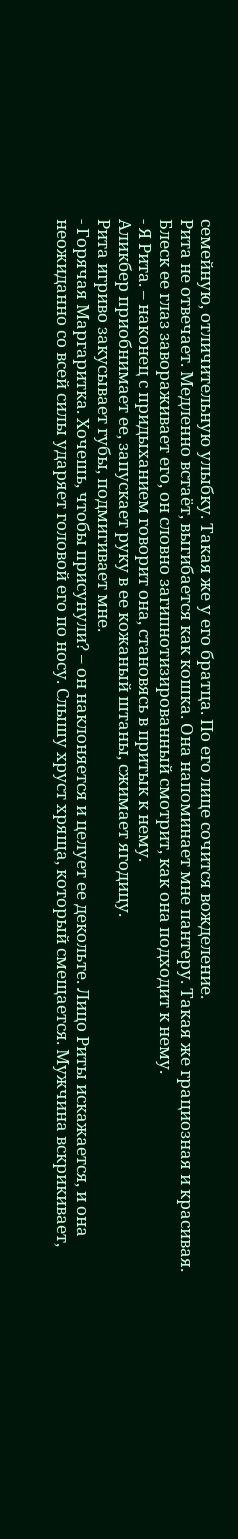семейную, отличительную улыбку. Такая же у его братца. По его лице сочится вожделение.
Рита не отвечает. Медленно встаёт, выгибается как кошка. Она напоминает мне пантеру. Такая же грациозная и красивая. Блеск ее глаз завораживает его, он словно загипнотизированный смотрит, как она подходит к нему.
- Я Рита. – наконец с придыханием говорит она, становясь в притык к нему.
Аликбер приобнимает ее, запускает руку в ее кожаный штаны, сжимает ягодицу.
Рита игриво закусывает губы, подмигивает мне.
- Горячая Маргаритка. Хочешь, чтобы присунули? – он наклоняется и целует ее декольте. Лицо Риты искажается, и она неожиданно со всей силы ударяет головой его по носу. Слышу хруст хряща, который смещается. Мужчина вскрикивает,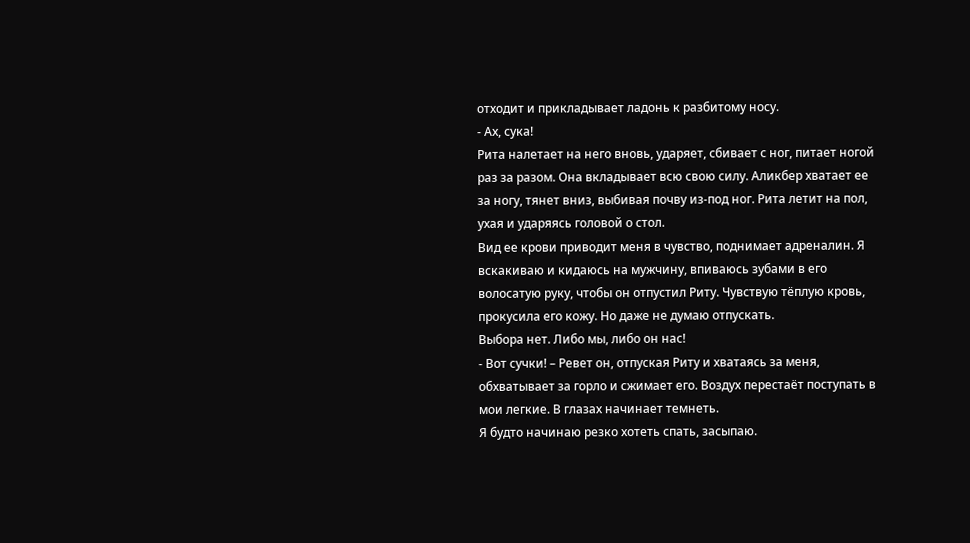отходит и прикладывает ладонь к разбитому носу.
- Ах, сука!
Рита налетает на него вновь, ударяет, сбивает с ног, питает ногой раз за разом. Она вкладывает всю свою силу. Аликбер хватает ее за ногу, тянет вниз, выбивая почву из-под ног. Рита летит на пол, ухая и ударяясь головой о стол.
Вид ее крови приводит меня в чувство, поднимает адреналин. Я вскакиваю и кидаюсь на мужчину, впиваюсь зубами в его волосатую руку, чтобы он отпустил Риту. Чувствую тёплую кровь, прокусила его кожу. Но даже не думаю отпускать.
Выбора нет. Либо мы, либо он нас!
- Вот сучки! – Ревет он, отпуская Риту и хватаясь за меня, обхватывает за горло и сжимает его. Воздух перестаёт поступать в мои легкие. В глазах начинает темнеть.
Я будто начинаю резко хотеть спать, засыпаю.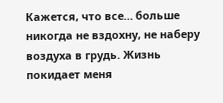Кажется, что все… больше никогда не вздохну, не наберу воздуха в грудь. Жизнь покидает меня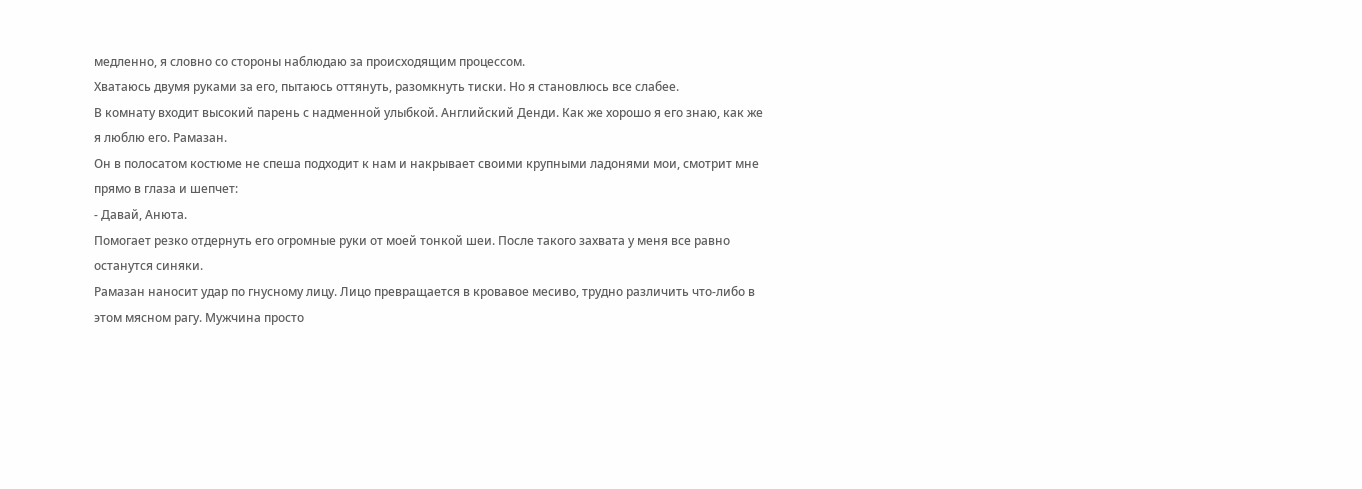медленно, я словно со стороны наблюдаю за происходящим процессом.
Хватаюсь двумя руками за его, пытаюсь оттянуть, разомкнуть тиски. Но я становлюсь все слабее.
В комнату входит высокий парень с надменной улыбкой. Английский Денди. Как же хорошо я его знаю, как же я люблю его. Рамазан.
Он в полосатом костюме не спеша подходит к нам и накрывает своими крупными ладонями мои, смотрит мне прямо в глаза и шепчет:
- Давай, Анюта.
Помогает резко отдернуть его огромные руки от моей тонкой шеи. После такого захвата у меня все равно останутся синяки.
Рамазан наносит удар по гнусному лицу. Лицо превращается в кровавое месиво, трудно различить что-либо в этом мясном рагу. Мужчина просто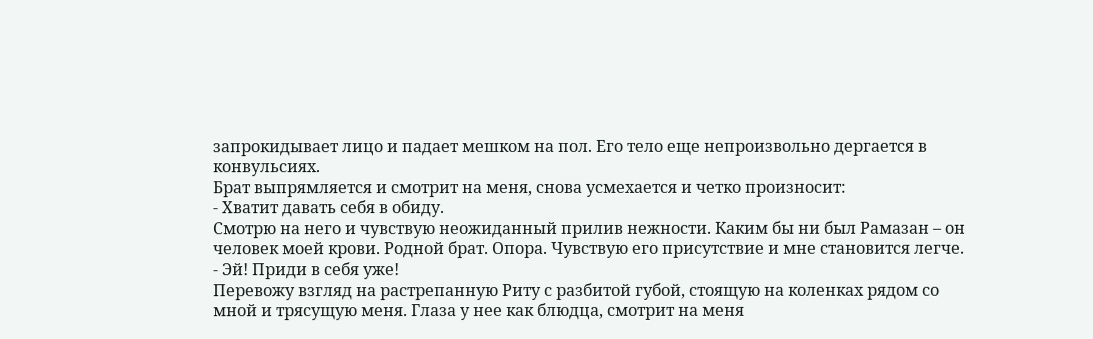запрокидывает лицо и падает мешком на пол. Его тело еще непроизвольно дергается в конвульсиях.
Брат выпрямляется и смотрит на меня, снова усмехается и четко произносит:
- Хватит давать себя в обиду.
Смотрю на него и чувствую неожиданный прилив нежности. Каким бы ни был Рамазан – он человек моей крови. Родной брат. Опора. Чувствую его присутствие и мне становится легче.
- Эй! Приди в себя уже!
Перевожу взгляд на растрепанную Риту с разбитой губой, стоящую на коленках рядом со мной и трясущую меня. Глаза у нее как блюдца, смотрит на меня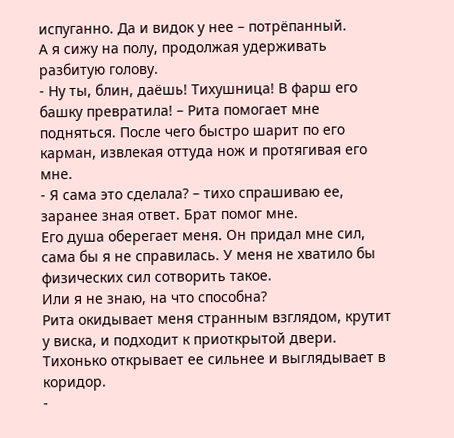испуганно. Да и видок у нее – потрёпанный.
А я сижу на полу, продолжая удерживать разбитую голову.
- Ну ты, блин, даёшь! Тихушница! В фарш его башку превратила! – Рита помогает мне подняться. После чего быстро шарит по его карман, извлекая оттуда нож и протягивая его мне.
- Я сама это сделала? – тихо спрашиваю ее, заранее зная ответ. Брат помог мне.
Его душа оберегает меня. Он придал мне сил, сама бы я не справилась. У меня не хватило бы физических сил сотворить такое.
Или я не знаю, на что способна?
Рита окидывает меня странным взглядом, крутит у виска, и подходит к приоткрытой двери. Тихонько открывает ее сильнее и выглядывает в коридор.
-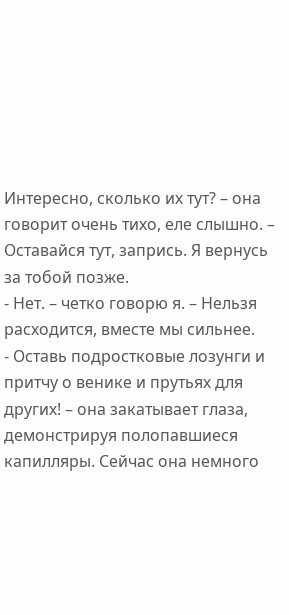Интересно, сколько их тут? – она говорит очень тихо, еле слышно. – Оставайся тут, запрись. Я вернусь за тобой позже.
- Нет. – четко говорю я. – Нельзя расходится, вместе мы сильнее.
- Оставь подростковые лозунги и притчу о венике и прутьях для других! – она закатывает глаза, демонстрируя полопавшиеся капилляры. Сейчас она немного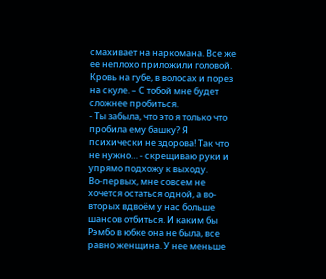смахивает на наркомана. Все же ее неплохо приложили головой. Кровь на губе, в волосах и порез на скуле. – С тобой мне будет сложнее пробиться.
- Ты забыла, что это я только что пробила ему башку? Я психически не здорова! Так что не нужно… - скрещиваю руки и упрямо подхожу к выходу.
Во-первых, мне совсем не хочется остаться одной, а во-вторых вдвоём у нас больше шансов отбиться. И каким бы Рэмбо в юбке она не была, все равно женщина. У нее меньше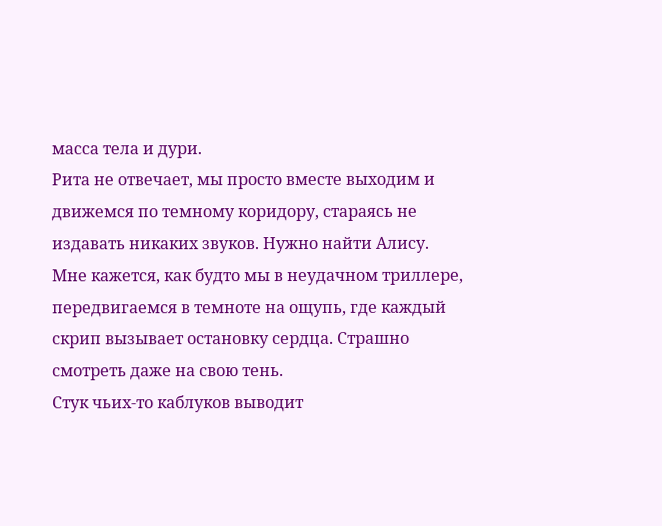масса тела и дури.
Рита не отвечает, мы просто вместе выходим и движемся по темному коридору, стараясь не издавать никаких звуков. Нужно найти Алису.
Мне кажется, как будто мы в неудачном триллере, передвигаемся в темноте на ощупь, где каждый скрип вызывает остановку сердца. Страшно смотреть даже на свою тень.
Стук чьих-то каблуков выводит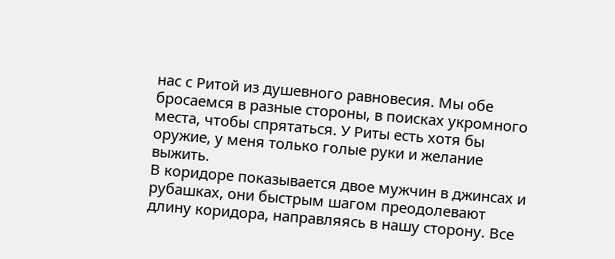нас с Ритой из душевного равновесия. Мы обе бросаемся в разные стороны, в поисках укромного места, чтобы спрятаться. У Риты есть хотя бы оружие, у меня только голые руки и желание выжить.
В коридоре показывается двое мужчин в джинсах и рубашках, они быстрым шагом преодолевают длину коридора, направляясь в нашу сторону. Все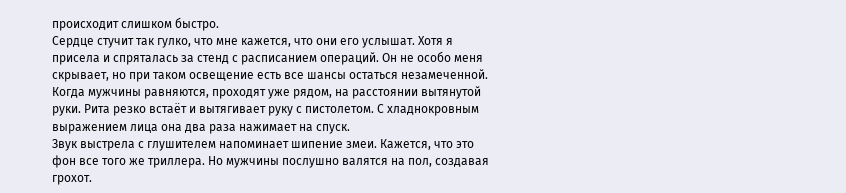происходит слишком быстро.
Сердце стучит так гулко, что мне кажется, что они его услышат. Хотя я присела и спряталась за стенд с расписанием операций. Он не особо меня скрывает, но при таком освещение есть все шансы остаться незамеченной.
Когда мужчины равняются, проходят уже рядом, на расстоянии вытянутой руки. Рита резко встаёт и вытягивает руку с пистолетом. С хладнокровным выражением лица она два раза нажимает на спуск.
Звук выстрела с глушителем напоминает шипение змеи. Кажется, что это фон все того же триллера. Но мужчины послушно валятся на пол, создавая грохот.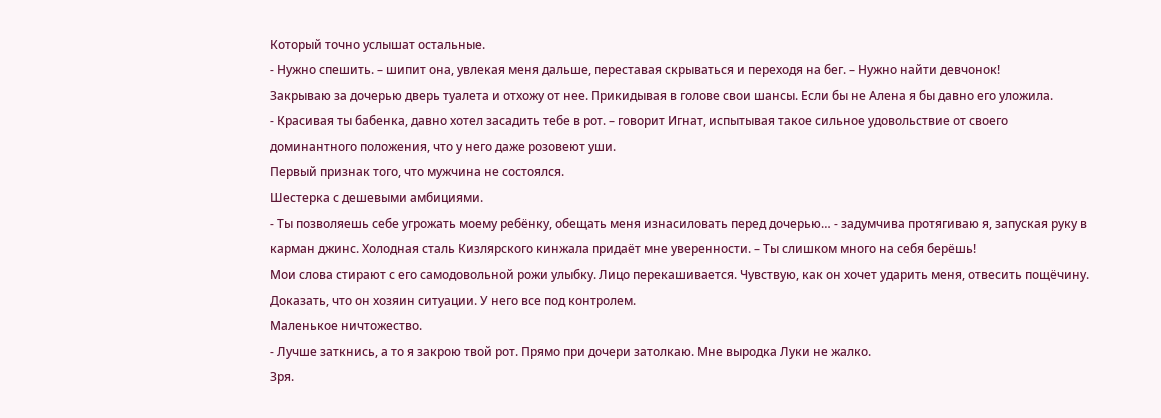Который точно услышат остальные.
- Нужно спешить. – шипит она, увлекая меня дальше, переставая скрываться и переходя на бег. – Нужно найти девчонок!
Закрываю за дочерью дверь туалета и отхожу от нее. Прикидывая в голове свои шансы. Если бы не Алена я бы давно его уложила.
- Красивая ты бабенка, давно хотел засадить тебе в рот. – говорит Игнат, испытывая такое сильное удовольствие от своего доминантного положения, что у него даже розовеют уши.
Первый признак того, что мужчина не состоялся.
Шестерка с дешевыми амбициями.
- Ты позволяешь себе угрожать моему ребёнку, обещать меня изнасиловать перед дочерью… - задумчива протягиваю я, запуская руку в карман джинс. Холодная сталь Кизлярского кинжала придаёт мне уверенности. – Ты слишком много на себя берёшь!
Мои слова стирают с его самодовольной рожи улыбку. Лицо перекашивается. Чувствую, как он хочет ударить меня, отвесить пощёчину. Доказать, что он хозяин ситуации. У него все под контролем.
Маленькое ничтожество.
- Лучше заткнись, а то я закрою твой рот. Прямо при дочери затолкаю. Мне выродка Луки не жалко.
Зря.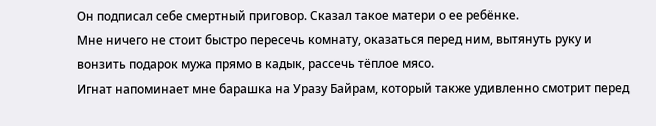Он подписал себе смертный приговор. Сказал такое матери о ее ребёнке.
Мне ничего не стоит быстро пересечь комнату, оказаться перед ним, вытянуть руку и вонзить подарок мужа прямо в кадык, рассечь тёплое мясо.
Игнат напоминает мне барашка на Уразу Байрам, который также удивленно смотрит перед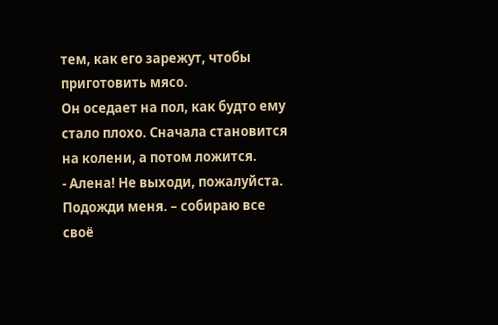тем, как его зарежут, чтобы приготовить мясо.
Он оседает на пол, как будто ему стало плохо. Сначала становится на колени, а потом ложится.
- Алена! Не выходи, пожалуйста. Подожди меня. – собираю все своё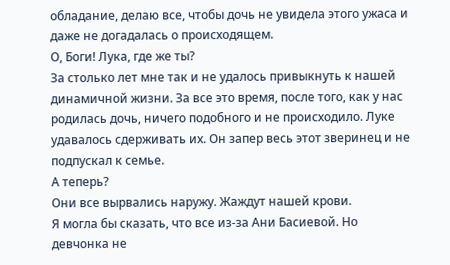обладание, делаю все, чтобы дочь не увидела этого ужаса и даже не догадалась о происходящем.
О, Боги! Лука, где же ты?
За столько лет мне так и не удалось привыкнуть к нашей динамичной жизни. За все это время, после того, как у нас родилась дочь, ничего подобного и не происходило. Луке удавалось сдерживать их. Он запер весь этот зверинец и не подпускал к семье.
А теперь?
Они все вырвались наружу. Жаждут нашей крови.
Я могла бы сказать, что все из-за Ани Басиевой. Но девчонка не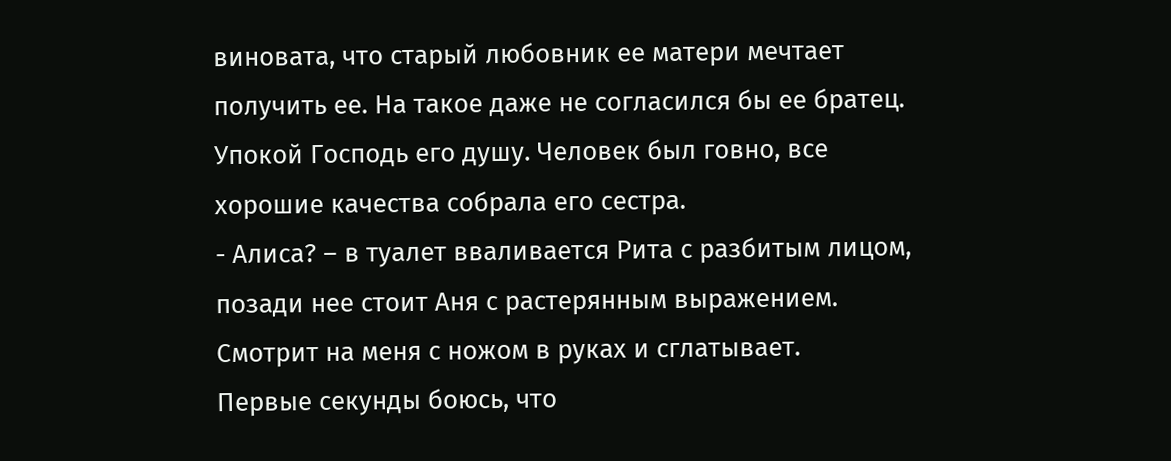виновата, что старый любовник ее матери мечтает получить ее. На такое даже не согласился бы ее братец. Упокой Господь его душу. Человек был говно, все хорошие качества собрала его сестра.
- Алиса? – в туалет вваливается Рита с разбитым лицом, позади нее стоит Аня с растерянным выражением. Смотрит на меня с ножом в руках и сглатывает.
Первые секунды боюсь, что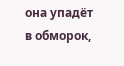она упадёт в обморок,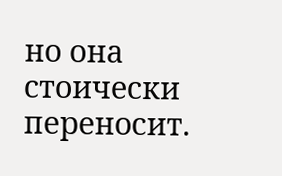но она стоически переносит.